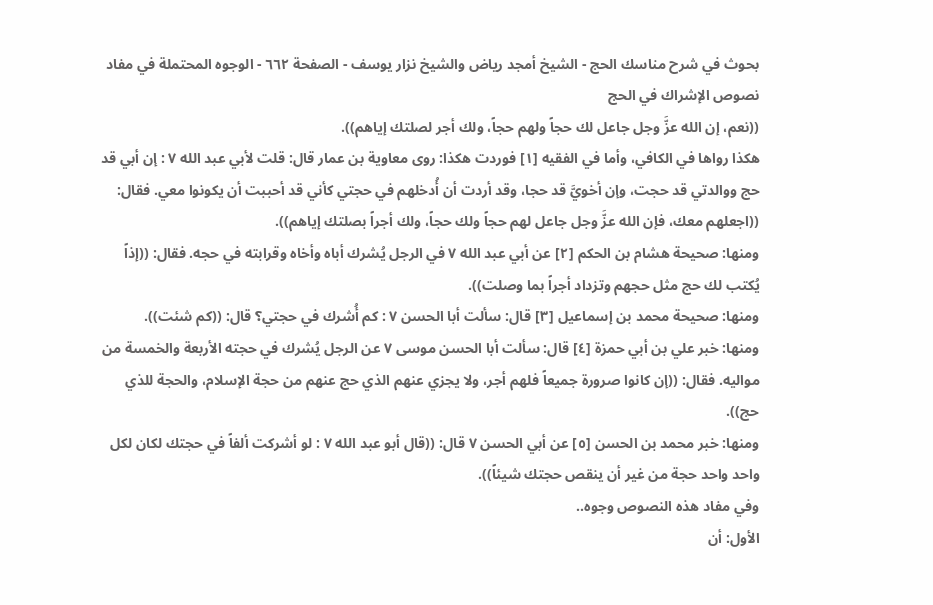بحوث في شرح مناسك الحج - الشيخ أمجد رياض والشيخ نزار يوسف - الصفحة ٦٦٢ - الوجوه المحتملة في مفاد نصوص الإشراك في الحج
((نعم، إن الله عزَّ وجل جاعل لك حجاً ولهم حجاً، ولك أجر لصلتك إياهم)).
هكذا رواها في الكافي، وأما في الفقيه [١] فوردت هكذا: روى معاوية بن عمار قال: قلت لأبي عبد الله ٧ : إن أبي قد حج ووالدتي قد حجت، وإن أخويَّ قد حجا، وقد أردت أن أُدخلهم في حجتي كأني قد أحببت أن يكونوا معي. فقال: ((اجعلهم معك، فإن الله عزَّ وجل جاعل لهم حجاً ولك حجاً، ولك أجراً بصلتك إياهم)).
ومنها: صحيحة هشام بن الحكم [٢] عن أبي عبد الله ٧ في الرجل يُشرك أباه وأخاه وقرابته في حجه. فقال: ((إذاً يُكتب لك حج مثل حجهم وتزداد أجراً بما وصلت)).
ومنها: صحيحة محمد بن إسماعيل [٣] قال: سألت أبا الحسن ٧ : كم أُشرك في حجتي؟ قال: ((كم شئت)).
ومنها: خبر علي بن أبي حمزة [٤] قال: سألت أبا الحسن موسى ٧ عن الرجل يُشرك في حجته الأربعة والخمسة من مواليه. فقال: ((إن كانوا صرورة جميعاً فلهم أجر، ولا يجزي عنهم الذي حج عنهم من حجة الإسلام، والحجة للذي حج)).
ومنها: خبر محمد بن الحسن [٥] عن أبي الحسن ٧ قال: ((قال أبو عبد الله ٧ : لو أشركت ألفاً في حجتك لكان لكل واحد واحد حجة من غير أن ينقص حجتك شيئاً)).
وفي مفاد هذه النصوص وجوه..
الأول: أن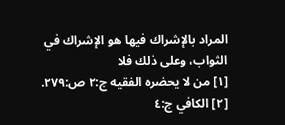المراد بالإشراك فيها هو الإشراك في الثواب، وعلى ذلك فلا
[١] من لا يحضره الفقيه ج:٢ ص:٢٧٩.
[٢] الكافي ج:٤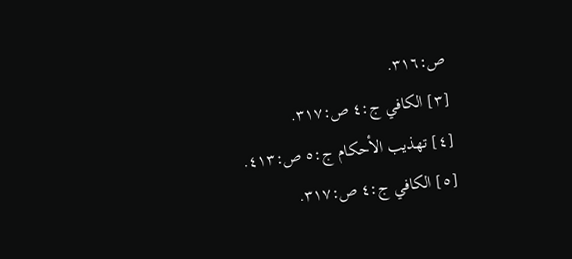ص:٣١٦.
[٣] الكافي ج:٤ ص:٣١٧.
[٤] تهذيب الأحكام ج:٥ ص:٤١٣.
[٥] الكافي ج:٤ ص:٣١٧.